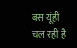बस यूंही चल रही है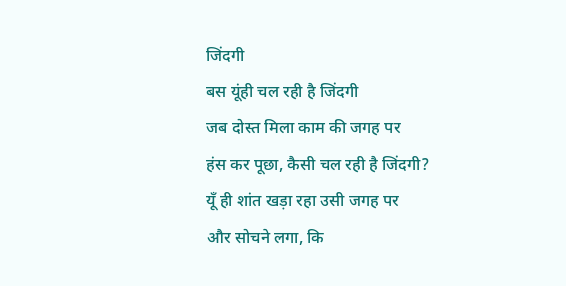जिंदगी
बस यूंही चल रही है जिंदगी
जब दोस्त मिला काम की जगह पर
हंस कर पूछा, कैसी चल रही है जिंदगी?
यूँ ही शांत खड़ा रहा उसी जगह पर
और सोचने लगा, कि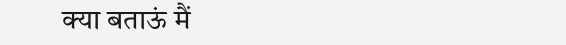क्या बताऊं मैं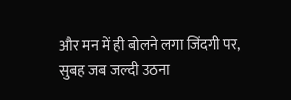और मन में ही बोलने लगा जिंदगी पर,
सुबह जब जल्दी उठना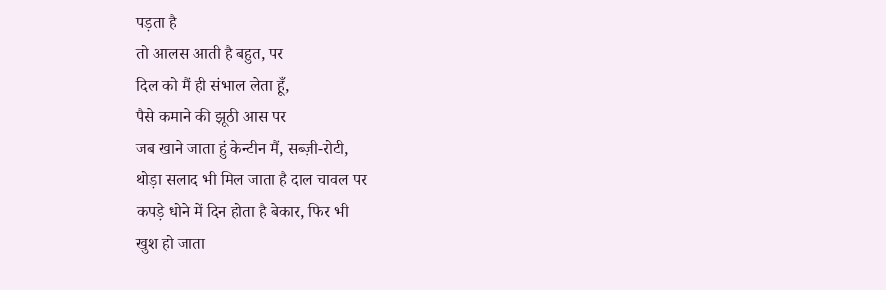पड़ता है
तो आलस आती है बहुत, पर
दिल को मैं ही संभाल लेता हूँ,
पैसे कमाने की झूठी आस पर
जब खाने जाता हुं केन्टीन मैं, सब्ज़ी-रोटी,
थोड़ा सलाद भी मिल जाता है दाल चावल पर
कपड़े धोने में दिन होता है बेकार, फिर भी
खुश हो जाता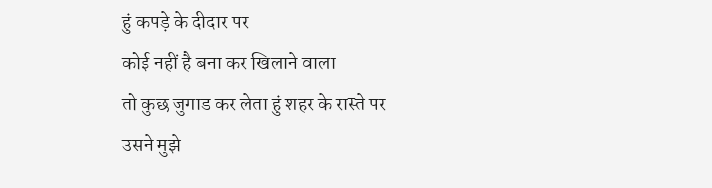हुं कपड़े के दीदार पर
कोई नहीं है बना कर खिलाने वाला
तो कुछ जुगाड कर लेता हुं शहर के रास्ते पर
उसने मुझे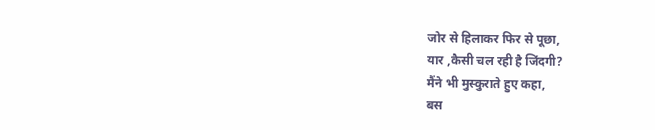जोर से हिलाकर फिर से पूछा,
यार ,कैसी चल रही है जिंदगी?
मैंने भी मुस्कुराते हुए कहा,
बस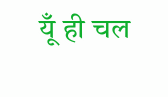यूँ ही चल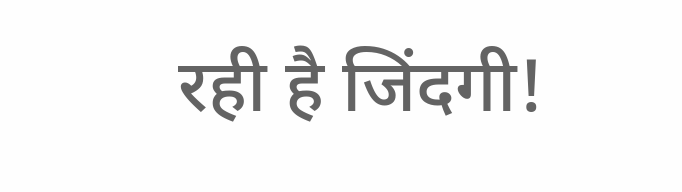रही है जिंदगी!